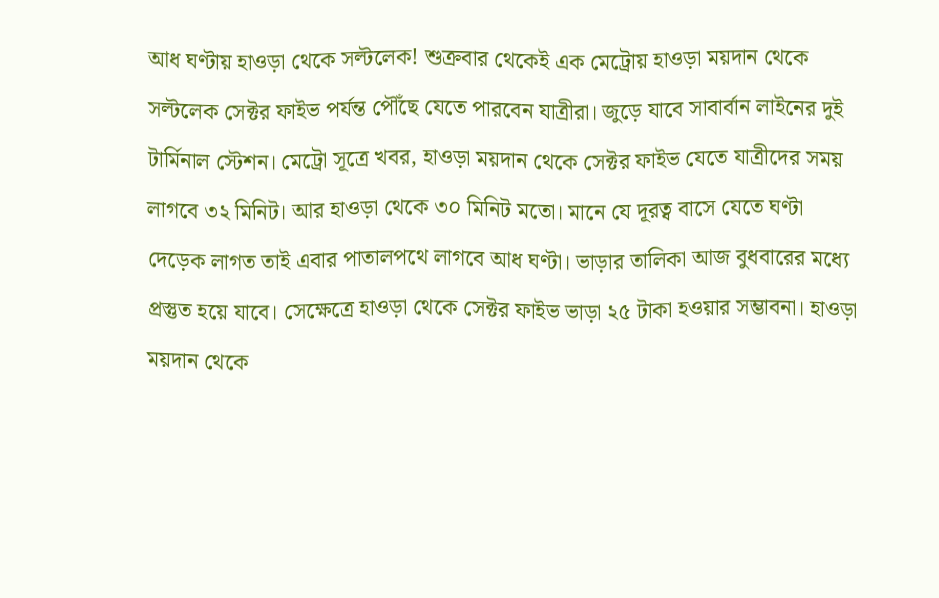আধ ঘণ্টায় হাওড়া থেকে সল্টলেক! শুক্রবার থেকেই এক মেট্রোয় হাওড়া ময়দান থেকে সল্টলেক সেক্টর ফাইভ পর্যন্ত পৌঁছে যেতে পারবেন যাত্রীরা। জুড়ে যাবে সাবার্বান লাইনের দুই টার্মিনাল স্টেশন। মেট্রো সূত্রে খবর, হাওড়া ময়দান থেকে সেক্টর ফাইভ যেতে যাত্রীদের সময় লাগবে ৩২ মিনিট। আর হাওড়া থেকে ৩০ মিনিট মতো। মানে যে দূরত্ব বাসে যেতে ঘণ্টা দেড়েক লাগত তাই এবার পাতালপথে লাগবে আধ ঘণ্টা। ভাড়ার তালিকা আজ বুধবারের মধ্যে প্রস্তুত হয়ে যাবে। সেক্ষেত্রে হাওড়া থেকে সেক্টর ফাইভ ভাড়া ২৫ টাকা হওয়ার সম্ভাবনা। হাওড়া ময়দান থেকে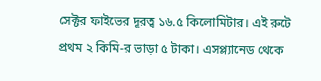সেক্টর ফাইভের দূরত্ব ১৬.৫ কিলোমিটার। এই রুটে প্রথম ২ কিমি-র ভাড়া ৫ টাকা। এসপ্ল্যানেড থেকে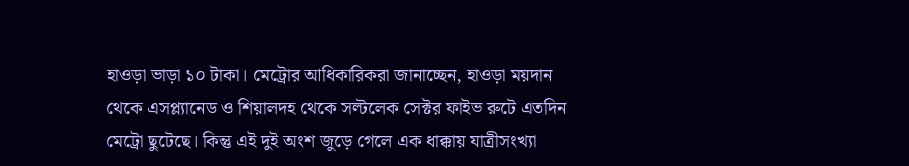হাওড়া ভাড়া ১০ টাকা। মেট্রোর আধিকারিকরা জানাচ্ছেন, হাওড়া ময়দান থেকে এসপ্ল্যানেড ও শিয়ালদহ থেকে সল্টলেক সেক্টর ফাইভ রুটে এতদিন মেট্রো ছুটেছে। কিন্তু এই দুই অংশ জুড়ে গেলে এক ধাক্কায় যাত্রীসংখ্যা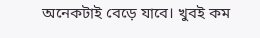অনেকটাই বেড়ে যাবে। খুবই কম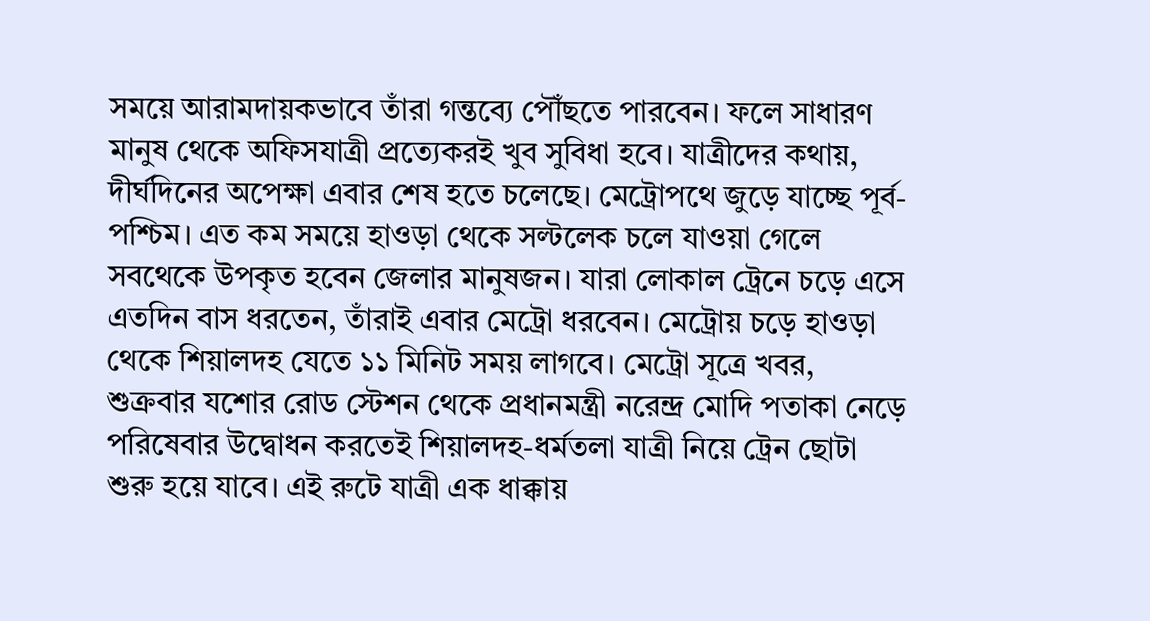সময়ে আরামদায়কভাবে তাঁরা গন্তব্যে পৌঁছতে পারবেন। ফলে সাধারণ মানুষ থেকে অফিসযাত্রী প্রত্যেকরই খুব সুবিধা হবে। যাত্রীদের কথায়, দীর্ঘদিনের অপেক্ষা এবার শেষ হতে চলেছে। মেট্রোপথে জুড়ে যাচ্ছে পূর্ব-পশ্চিম। এত কম সময়ে হাওড়া থেকে সল্টলেক চলে যাওয়া গেলে সবথেকে উপকৃত হবেন জেলার মানুষজন। যারা লোকাল ট্রেনে চড়ে এসে এতদিন বাস ধরতেন, তাঁরাই এবার মেট্রো ধরবেন। মেট্রোয় চড়ে হাওড়া থেকে শিয়ালদহ যেতে ১১ মিনিট সময় লাগবে। মেট্রো সূত্রে খবর, শুক্রবার যশোর রোড স্টেশন থেকে প্রধানমন্ত্রী নরেন্দ্র মোদি পতাকা নেড়ে পরিষেবার উদ্বোধন করতেই শিয়ালদহ-ধর্মতলা যাত্রী নিয়ে ট্রেন ছোটা শুরু হয়ে যাবে। এই রুটে যাত্রী এক ধাক্কায়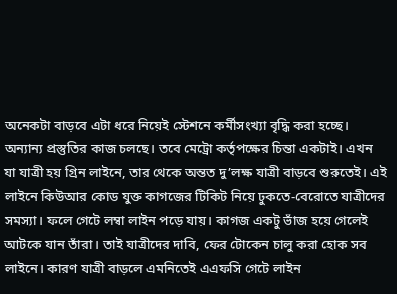অনেকটা বাড়বে এটা ধরে নিয়েই স্টেশনে কর্মীসংখ্যা বৃদ্ধি করা হচ্ছে। অন্যান্য প্রস্তুতির কাজ চলছে। তবে মেট্রো কর্তৃপক্ষের চিন্তা একটাই। এখন যা যাত্রী হয় গ্রিন লাইনে, তার থেকে অন্তত দু’লক্ষ যাত্রী বাড়বে শুরুতেই। এই লাইনে কিউআর কোড যুক্ত কাগজের টিকিট নিয়ে ঢুকতে-বেরোতে যাত্রীদের সমস্যা। ফলে গেটে লম্বা লাইন পড়ে যায়। কাগজ একটু ভাঁজ হয়ে গেলেই আটকে যান তাঁরা। তাই যাত্রীদের দাবি, ফের টোকেন চালু করা হোক সব লাইনে। কারণ যাত্রী বাড়লে এমনিতেই এএফসি গেটে লাইন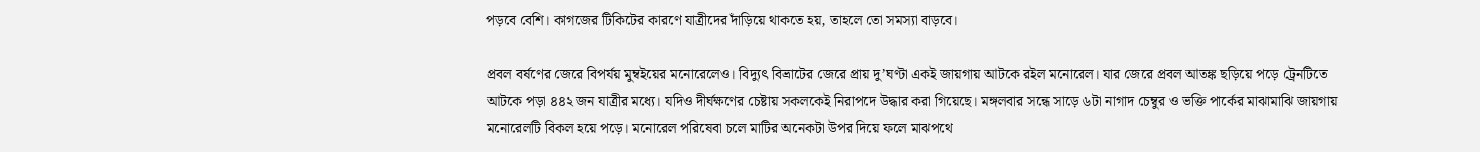পড়বে বেশি। কাগজের টিকিটের কারণে যাত্রীদের দাঁড়িয়ে থাকতে হয়, তাহলে তো সমস্যা বাড়বে।

প্রবল বর্ষণের জেরে বিপর্যয় মুম্বইয়ের মনোরেলেও। বিদ্যুৎ বিভ্রাটের জেরে প্রায় দু’ঘণ্টা একই জায়গায় আটকে রইল মনোরেল। যার জেরে প্রবল আতঙ্ক ছড়িয়ে পড়ে ট্রেনটিতে আটকে পড়া ৪৪২ জন যাত্রীর মধ্যে। যদিও দীর্ঘক্ষণের চেষ্টায় সকলকেই নিরাপদে উদ্ধার করা গিয়েছে। মঙ্গলবার সন্ধে সাড়ে ৬টা নাগাদ চেম্বুর ও ভক্তি পার্কের মাঝামাঝি জায়গায় মনোরেলটি বিকল হয়ে পড়ে। মনোরেল পরিষেবা চলে মাটির অনেকটা উপর দিয়ে ফলে মাঝপথে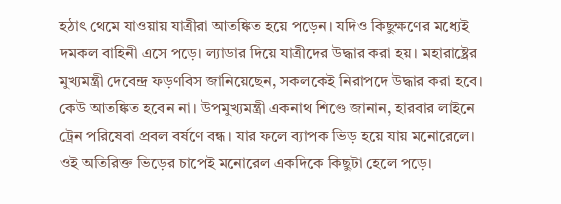হঠাৎ থেমে যাওয়ায় যাত্রীরা আতঙ্কিত হয়ে পড়েন। যদিও কিছুক্ষণের মধ্যেই দমকল বাহিনী এসে পড়ে। ল্যাডার দিয়ে যাত্রীদের উদ্ধার করা হয়। মহারাষ্ট্রের মুখ্যমন্ত্রী দেবেন্দ্র ফড়ণবিস জানিয়েছেন, সকলকেই নিরাপদে উদ্ধার করা হবে। কেউ আতঙ্কিত হবেন না। উপমুখ্যমন্ত্রী একনাথ শিণ্ডে জানান, হারবার লাইনে ট্রেন পরিষেবা প্রবল বর্ষণে বন্ধ। যার ফলে ব্যাপক ভিড় হয়ে যায় মনোরেলে। ওই অতিরিক্ত ভিড়ের চাপেই মনোরেল একদিকে কিছুটা হেলে পড়ে।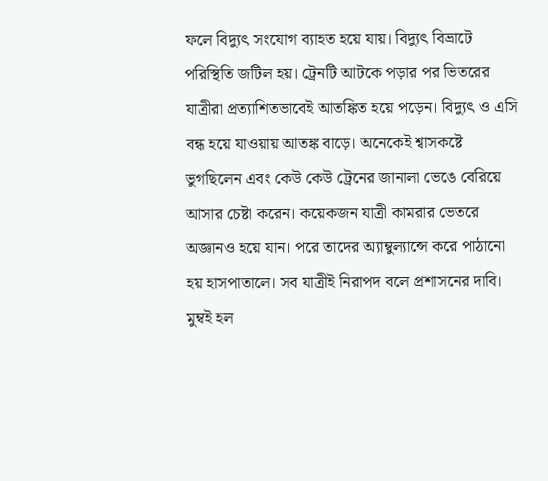ফলে বিদ্যুৎ সংযোগ ব্যাহত হয়ে যায়। বিদ্যুৎ বিভ্রাটে পরিস্থিতি জটিল হয়। ট্রেনটি আটকে পড়ার পর ভিতরের যাত্রীরা প্রত্যাশিতভাবেই আতঙ্কিত হয়ে পড়েন। বিদ্যুৎ ও এসি বন্ধ হয়ে যাওয়ায় আতঙ্ক বাড়ে। অনেকেই শ্বাসকষ্টে ভুগছিলেন এবং কেউ কেউ ট্রেনের জানালা ভেঙে বেরিয়ে আসার চেষ্টা করেন। কয়েকজন যাত্রী কামরার ভেতরে অজ্ঞানও হয়ে যান। পরে তাদের অ্যাম্বুল্যান্সে করে পাঠানো হয় হাসপাতালে। সব যাত্রীই নিরাপদ বলে প্রশাসনের দাবি। মুম্বই হল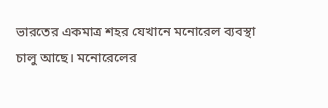ভারতের একমাত্র শহর যেখানে মনোরেল ব্যবস্থা চালু আছে। মনোরেলের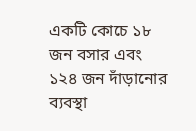একটি কোচে ১৮ জন বসার এবং ১২৪ জন দাঁড়ানোর ব্যবস্থা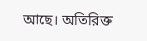আছে। অতিরিক্ত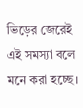ভিড়ের জেরেই এই সমস্যা বলে মনে করা হচ্ছে।